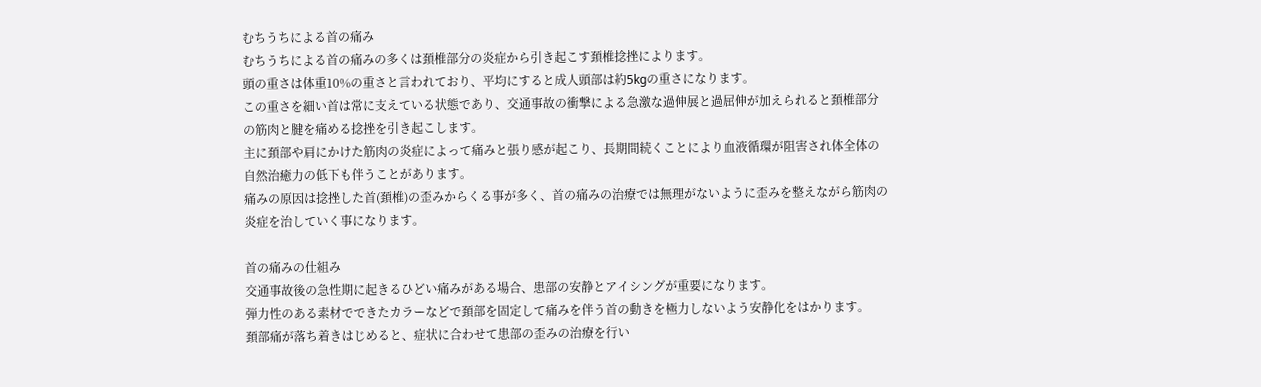むちうちによる首の痛み
むちうちによる首の痛みの多くは頚椎部分の炎症から引き起こす頚椎捻挫によります。
頭の重さは体重10%の重さと言われており、平均にすると成人頭部は約5kgの重さになります。
この重さを細い首は常に支えている状態であり、交通事故の衝撃による急激な過伸展と過屈伸が加えられると頚椎部分の筋肉と腱を痛める捻挫を引き起こします。
主に頚部や肩にかけた筋肉の炎症によって痛みと張り感が起こり、長期間続くことにより血液循環が阻害され体全体の自然治癒力の低下も伴うことがあります。
痛みの原因は捻挫した首(頚椎)の歪みからくる事が多く、首の痛みの治療では無理がないように歪みを整えながら筋肉の炎症を治していく事になります。

首の痛みの仕組み
交通事故後の急性期に起きるひどい痛みがある場合、患部の安静とアイシングが重要になります。
弾力性のある素材でできたカラーなどで頚部を固定して痛みを伴う首の動きを極力しないよう安静化をはかります。
頚部痛が落ち着きはじめると、症状に合わせて患部の歪みの治療を行い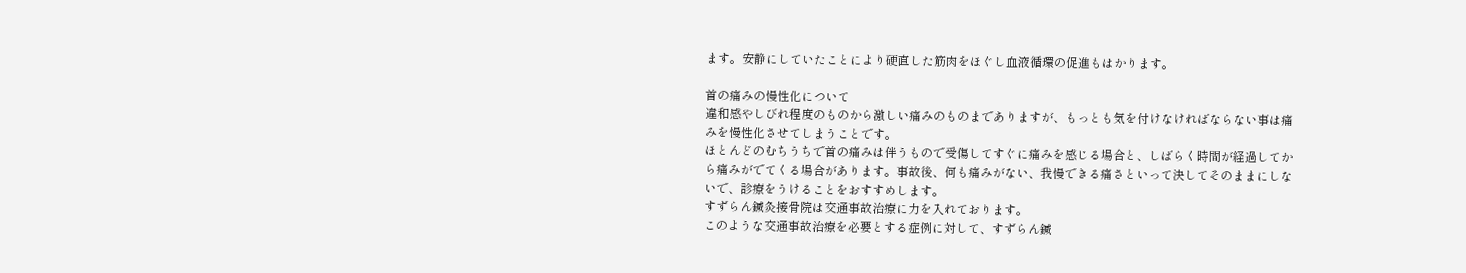ます。安静にしていたことにより硬直した筋肉をほぐし血液循環の促進もはかります。

首の痛みの慢性化について
違和感やしびれ程度のものから激しい痛みのものまでありますが、もっとも気を付けなければならない事は痛みを慢性化させてしまうことです。
ほとんどのむちうちで首の痛みは伴うもので受傷してすぐに痛みを感じる場合と、しばらく時間が経過してから痛みがでてくる場合があります。事故後、何も痛みがない、我慢できる痛さといって決してそのままにしないで、診療をうけることをおすすめします。
すずらん鍼灸接骨院は交通事故治療に力を入れております。
このような交通事故治療を必要とする症例に対して、すずらん鍼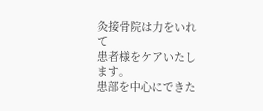灸接骨院は力をいれて
患者様をケアいたします。
患部を中心にできた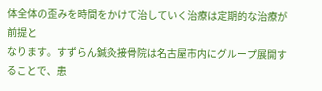体全体の歪みを時間をかけて治していく治療は定期的な治療が前提と
なります。すずらん鍼灸接骨院は名古屋市内にグループ展開することで、患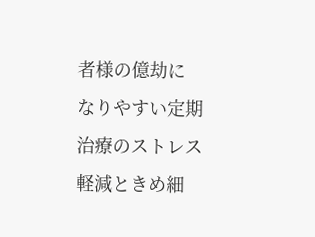者様の億劫に
なりやすい定期治療のストレス軽減ときめ細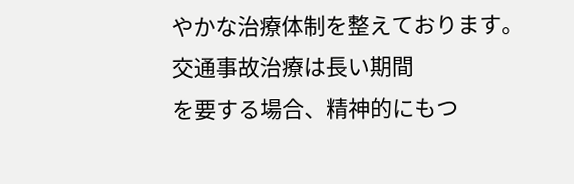やかな治療体制を整えております。
交通事故治療は長い期間
を要する場合、精神的にもつ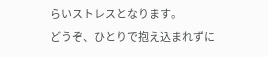らいストレスとなります。
どうぞ、ひとりで抱え込まれずに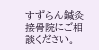すずらん鍼灸接骨院にご相談ください。